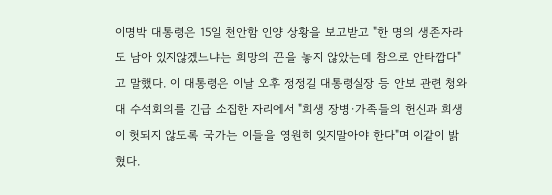이명박 대통령은 15일 천안함 인양 상황을 보고받고 "한 명의 생존자라도 남아 있지않겠느냐는 희망의 끈을 놓지 않았는데 참으로 안타깝다"고 말했다. 이 대통령은 이날 오후 정정길 대통령실장 등 안보 관련 청와대 수석회의를 긴급 소집한 자리에서 "희생 장병·가족들의 헌신과 희생이 헛되지 않도록 국가는 이들을 영원히 잊지말아야 한다"며 이같이 밝혔다.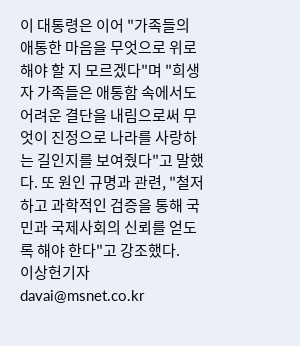이 대통령은 이어 "가족들의 애통한 마음을 무엇으로 위로해야 할 지 모르겠다"며 "희생자 가족들은 애통함 속에서도 어려운 결단을 내림으로써 무엇이 진정으로 나라를 사랑하는 길인지를 보여줬다"고 말했다. 또 원인 규명과 관련, "철저하고 과학적인 검증을 통해 국민과 국제사회의 신뢰를 얻도록 해야 한다"고 강조했다.
이상헌기자 davai@msnet.co.kr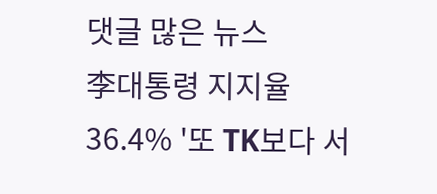댓글 많은 뉴스
李대통령 지지율 36.4% '또 TK보다 서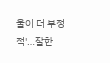울이 더 부정적'…잘한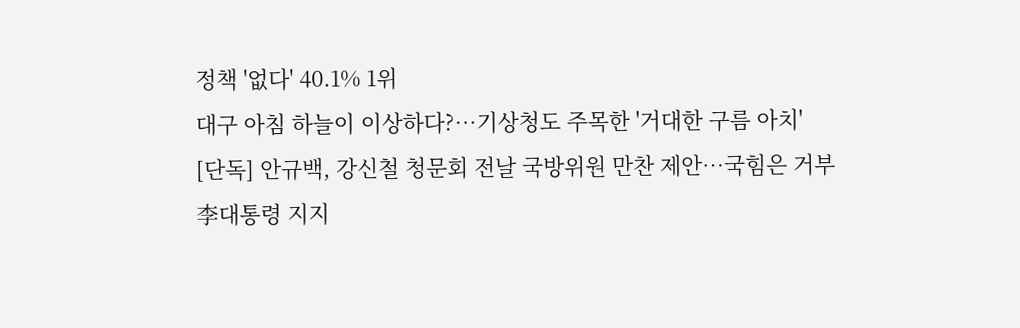정책 '없다' 40.1% 1위
대구 아침 하늘이 이상하다?…기상청도 주목한 '거대한 구름 아치'
[단독] 안규백, 강신철 청문회 전날 국방위원 만찬 제안…국힘은 거부
李대통령 지지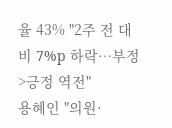율 43% "2주 전 대비 7%p 하락…부정>긍정 역전"
용혜인 "의원·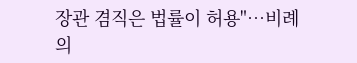장관 겸직은 법률이 허용"…비례의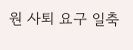원 사퇴 요구 일축